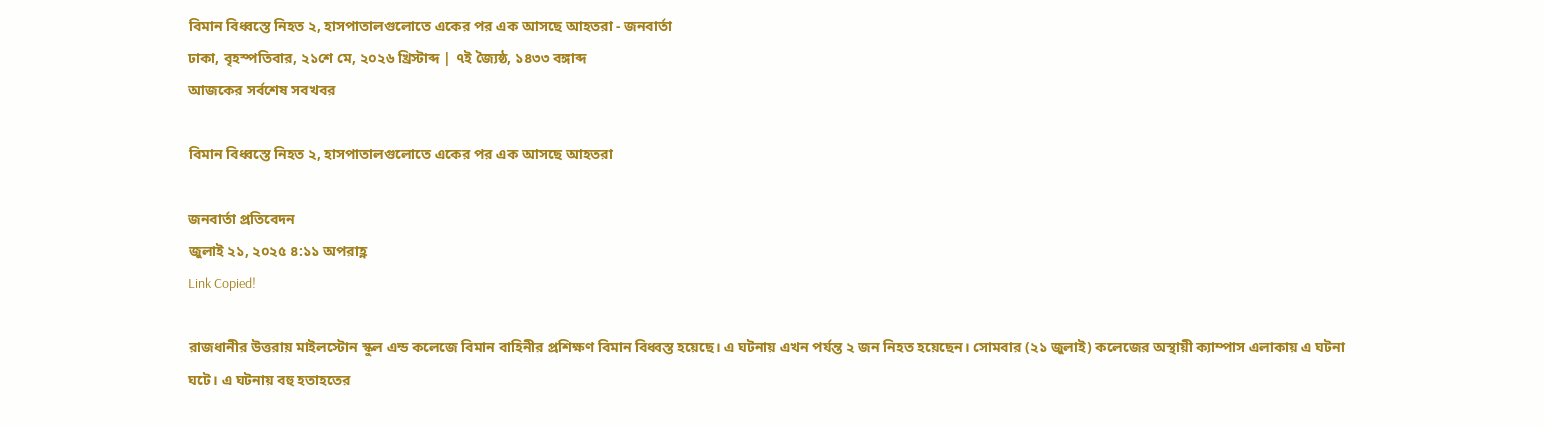বিমান বিধ্বস্তে নিহত ২, হাসপাতালগুলোতে একের পর এক আসছে আহতরা - জনবার্তা
ঢাকা, বৃহস্পতিবার, ২১শে মে, ২০২৬ খ্রিস্টাব্দ | ৭ই জ্যৈষ্ঠ, ১৪৩৩ বঙ্গাব্দ
আজকের সর্বশেষ সবখবর

বিমান বিধ্বস্তে নিহত ২, হাসপাতালগুলোতে একের পর এক আসছে আহতরা

জনবার্তা প্রতিবেদন
জুলাই ২১, ২০২৫ ৪:১১ অপরাহ্ণ
Link Copied!

রাজধানীর উত্তরায় মাইলস্টোন স্কুল এন্ড কলেজে বিমান বাহিনীর প্রশিক্ষণ বিমান বিধ্বস্ত হয়েছে। এ ঘটনায় এখন পর্যন্ত ২ জন নিহত হয়েছেন। সোমবার (২১ জুলাই) কলেজের অস্থায়ী ক্যাম্পাস এলাকায় এ ঘটনা ঘটে। এ ঘটনায় বহু হতাহতের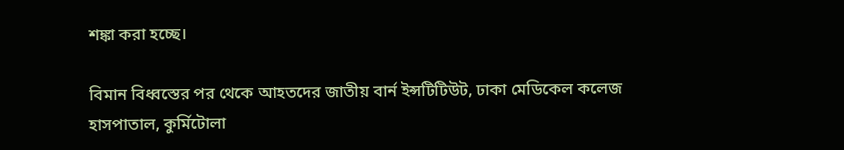শঙ্কা করা হচ্ছে।

বিমান বিধ্বস্তের পর থেকে আহতদের জাতীয় বার্ন ইন্সটিটিউট, ঢাকা মেডিকেল কলেজ হাসপাতাল, কুর্মিটোলা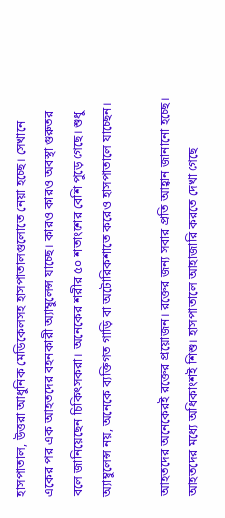হাসপাতাল, উত্তরা আধুনিক মেডিকেলসহ হাসপাতালগুলোতে নেয়া হচ্ছে। সেখানে একের পর এক আহতদের বহনকারী অ্যাম্বুলেন্স যাচ্ছে। কারও কারও অবস্থা গুরুতর বলে জানিয়েছেন চিকিৎসকরা। অনেকের শরীর ৫০ শতাংশের বেশি পুড়ে গেছে। শুধু অ্যাম্বুলেন্স নয়, অনেকে ব্যক্তিগত গাড়ি বা অটোরিকশাতে করেও হাসপাতালে যাচ্ছেন।

আহতদের অনেকেরই রক্তের প্রয়োজন। রক্তের জন্য সবার প্রতি আহ্বান জানানো হচ্ছে। আহতদের মধ্যে অধিকাংশই শিশু। হাসপাতালে আহাজারি করতে দেখা গেছে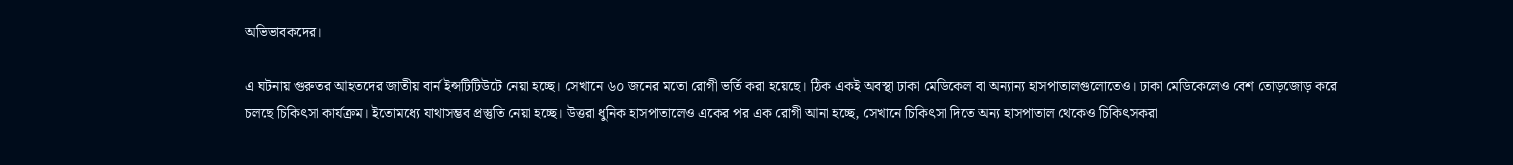অভিভাবকদের।

এ ঘটনায় গুরুতর আহতদের জাতীয় বার্ন ইন্সটিটিউটে নেয়া হচ্ছে। সেখানে ৬০ জনের মতো রোগী ভর্তি করা হয়েছে। ঠিক একই অবস্থা ঢাকা মেডিকেল বা অন্যান্য হাসপাতালগুলোতেও। ঢাকা মেডিকেলেও বেশ তোড়জোড় করে চলছে চিকিৎসা কার্যক্রম। ইতোমধ্যে যাথাসম্ভব প্রস্তুতি নেয়া হচ্ছে। উত্তরা ধুনিক হাসপাতালেও একের পর এক রোগী আনা হচ্ছে, সেখানে চিকিৎসা দিতে অন্য হাসপাতাল থেকেও চিকিৎসকরা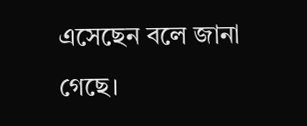এসেছেন বলে জানা গেছে।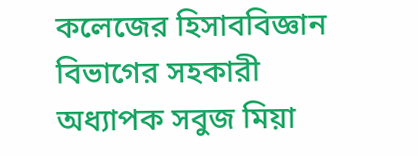কলেজের হিসাববিজ্ঞান বিভাগের সহকারী অধ্যাপক সবুজ মিয়া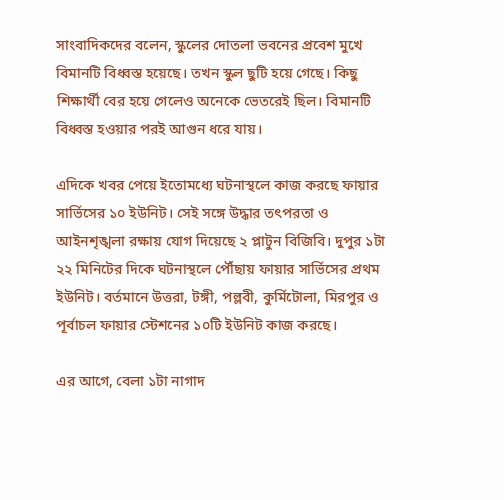সাংবাদিকদের বলেন, স্কুলের দোতলা ভবনের প্রবেশ মুখে বিমানটি বিধ্বস্ত হয়েছে। তখন স্কুল ছুটি হয়ে গেছে। কিছু শিক্ষার্থী বের হয়ে গেলেও অনেকে ভেতরেই ছিল। বিমানটি বিধ্বস্ত হওয়ার পরই আগুন ধরে যায়।

এদিকে খবর পেয়ে ইতোমধ্যে ঘটনাস্থলে কাজ করছে ফায়ার সার্ভিসের ১০ ইউনিট। সেই সঙ্গে উদ্ধার তৎপরতা ও আইনশৃঙ্খলা রক্ষায় যোগ দিয়েছে ২ প্লাটুন বিজিবি। দুপুর ১টা ২২ মিনিটের দিকে ঘটনাস্থলে পৌঁছায় ফায়ার সার্ভিসের প্রথম ইউনিট। বর্তমানে উত্তরা, টঙ্গী, পল্লবী, কুর্মিটোলা, মিরপুর ও পূর্বাচল ফায়ার স্টেশনের ১০টি ইউনিট কাজ করছে।

এর আগে, বেলা ১টা নাগাদ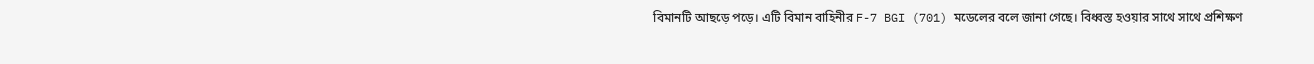বিমানটি আছড়ে পড়ে। এটি বিমান বাহিনীর F-7 BGI (701) মডেলের বলে জানা গেছে। বিধ্বস্ত হওয়ার সাথে সাথে প্রশিক্ষণ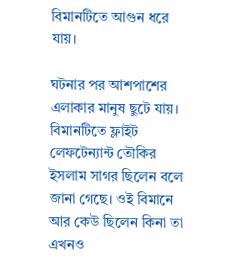বিমানটিতে আগুন ধরে যায়।

ঘটনার পর আশপাশের এলাকার মানুষ ছুটে যায়। বিমানটিতে ফ্লাইট লেফটেন্যান্ট তৌকির ইসলাম সাগর ছিলেন বলে জানা গেছে। ওই বিমানে আর কেউ ছিলেন কিনা তা এখনও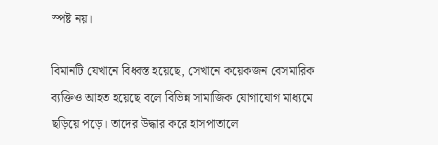স্পষ্ট নয়।

বিমানটি যেখানে বিধ্বস্ত হয়েছে, সেখানে কয়েকজন বেসমারিক ব্যক্তিও আহত হয়েছে বলে বিভিন্ন সামাজিক যোগাযোগ মাধ্যমে ছড়িয়ে পড়ে। তাদের উদ্ধার করে হাসপাতালে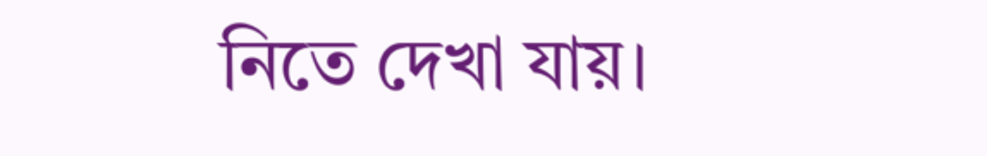নিতে দেখা যায়।